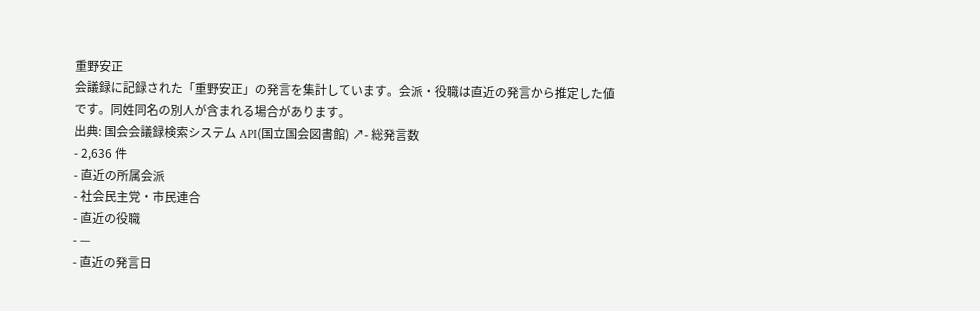重野安正
会議録に記録された「重野安正」の発言を集計しています。会派・役職は直近の発言から推定した値です。同姓同名の別人が含まれる場合があります。
出典: 国会会議録検索システム API(国立国会図書館) ↗- 総発言数
- 2,636 件
- 直近の所属会派
- 社会民主党・市民連合
- 直近の役職
- —
- 直近の発言日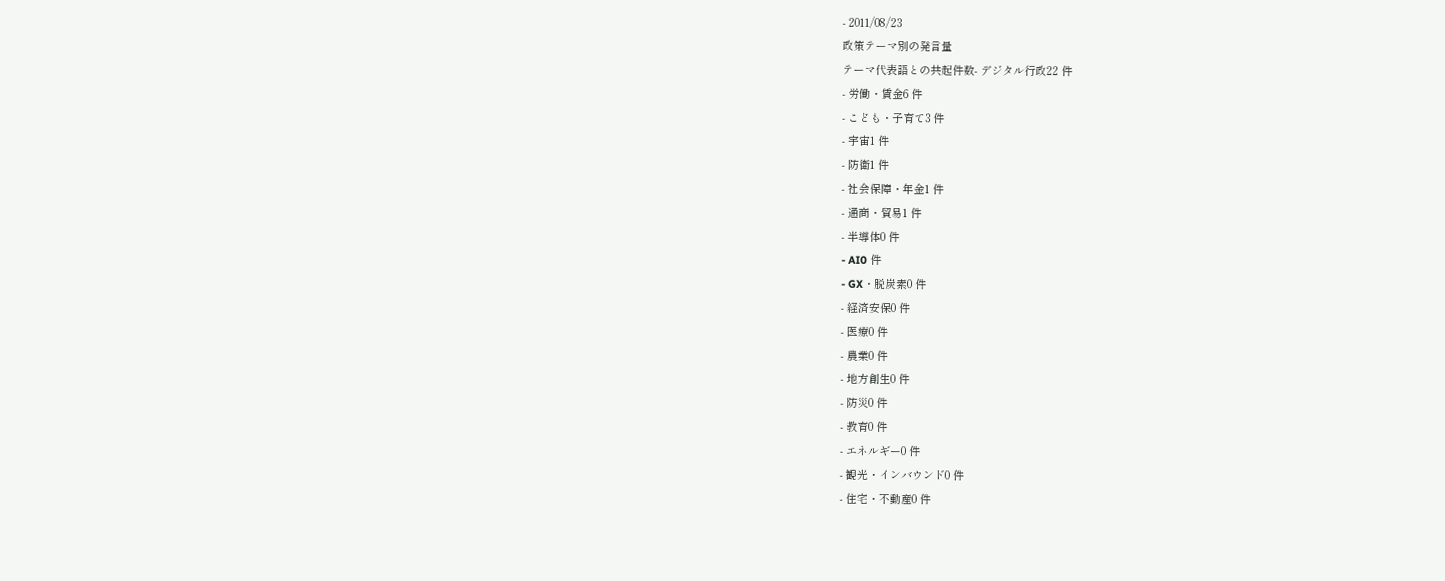- 2011/08/23
政策テーマ別の発言量
テーマ代表語との共起件数- デジタル行政22 件
- 労働・賃金6 件
- こども・子育て3 件
- 宇宙1 件
- 防衛1 件
- 社会保障・年金1 件
- 通商・貿易1 件
- 半導体0 件
- AI0 件
- GX・脱炭素0 件
- 経済安保0 件
- 医療0 件
- 農業0 件
- 地方創生0 件
- 防災0 件
- 教育0 件
- エネルギー0 件
- 観光・インバウンド0 件
- 住宅・不動産0 件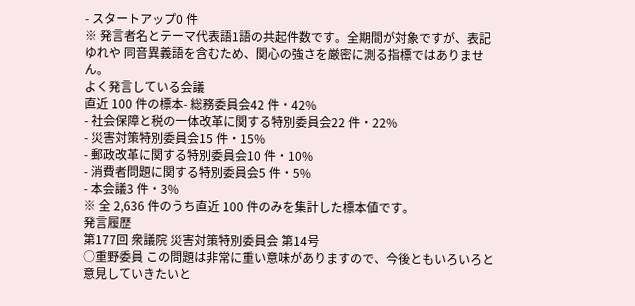- スタートアップ0 件
※ 発言者名とテーマ代表語1語の共起件数です。全期間が対象ですが、表記ゆれや 同音異義語を含むため、関心の強さを厳密に測る指標ではありません。
よく発言している会議
直近 100 件の標本- 総務委員会42 件・42%
- 社会保障と税の一体改革に関する特別委員会22 件・22%
- 災害対策特別委員会15 件・15%
- 郵政改革に関する特別委員会10 件・10%
- 消費者問題に関する特別委員会5 件・5%
- 本会議3 件・3%
※ 全 2,636 件のうち直近 100 件のみを集計した標本値です。
発言履歴
第177回 衆議院 災害対策特別委員会 第14号
○重野委員 この問題は非常に重い意味がありますので、今後ともいろいろと意見していきたいと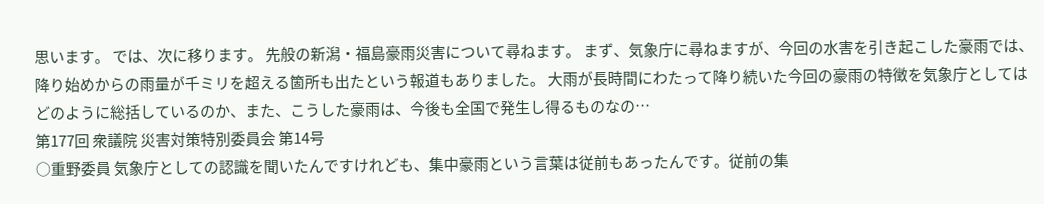思います。 では、次に移ります。 先般の新潟・福島豪雨災害について尋ねます。 まず、気象庁に尋ねますが、今回の水害を引き起こした豪雨では、降り始めからの雨量が千ミリを超える箇所も出たという報道もありました。 大雨が長時間にわたって降り続いた今回の豪雨の特徴を気象庁としてはどのように総括しているのか、また、こうした豪雨は、今後も全国で発生し得るものなの…
第177回 衆議院 災害対策特別委員会 第14号
○重野委員 気象庁としての認識を聞いたんですけれども、集中豪雨という言葉は従前もあったんです。従前の集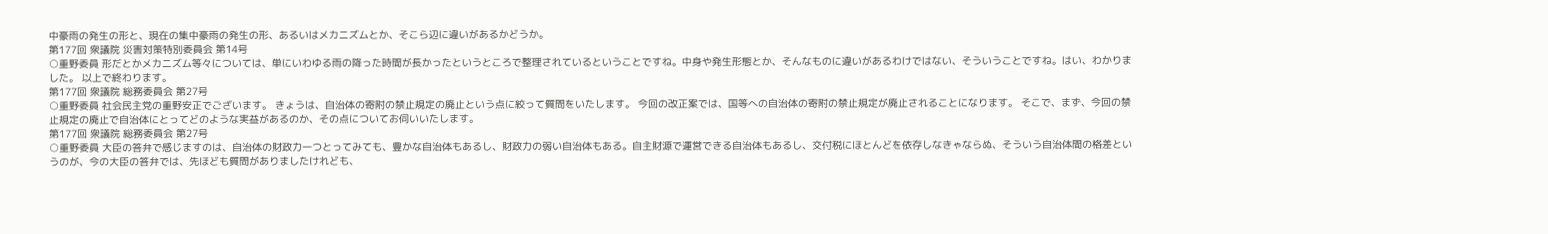中豪雨の発生の形と、現在の集中豪雨の発生の形、あるいはメカニズムとか、そこら辺に違いがあるかどうか。
第177回 衆議院 災害対策特別委員会 第14号
○重野委員 形だとかメカニズム等々については、単にいわゆる雨の降った時間が長かったというところで整理されているということですね。中身や発生形態とか、そんなものに違いがあるわけではない、そういうことですね。はい、わかりました。 以上で終わります。
第177回 衆議院 総務委員会 第27号
○重野委員 社会民主党の重野安正でございます。 きょうは、自治体の寄附の禁止規定の廃止という点に絞って質問をいたします。 今回の改正案では、国等への自治体の寄附の禁止規定が廃止されることになります。 そこで、まず、今回の禁止規定の廃止で自治体にとってどのような実益があるのか、その点についてお伺いいたします。
第177回 衆議院 総務委員会 第27号
○重野委員 大臣の答弁で感じますのは、自治体の財政力一つとってみても、豊かな自治体もあるし、財政力の弱い自治体もある。自主財源で運営できる自治体もあるし、交付税にほとんどを依存しなきゃならぬ、そういう自治体間の格差というのが、今の大臣の答弁では、先ほども質問がありましたけれども、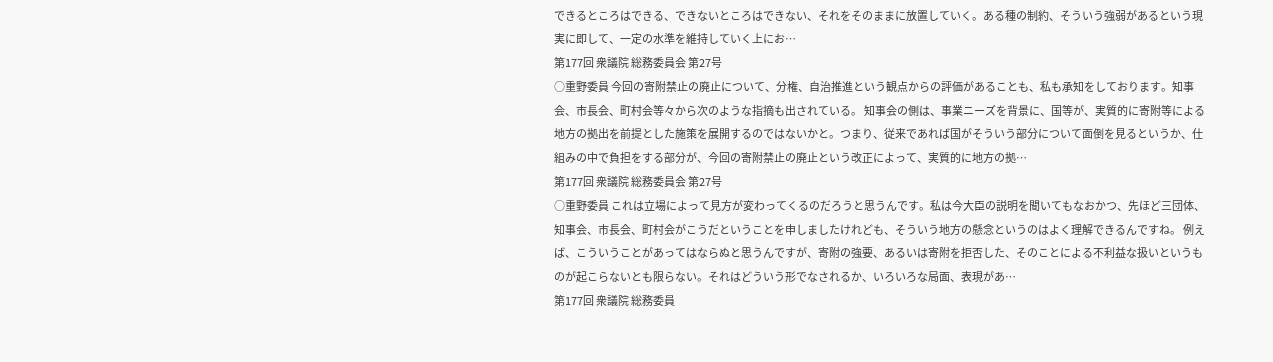できるところはできる、できないところはできない、それをそのままに放置していく。ある種の制約、そういう強弱があるという現実に即して、一定の水準を維持していく上にお…
第177回 衆議院 総務委員会 第27号
○重野委員 今回の寄附禁止の廃止について、分権、自治推進という観点からの評価があることも、私も承知をしております。知事会、市長会、町村会等々から次のような指摘も出されている。 知事会の側は、事業ニーズを背景に、国等が、実質的に寄附等による地方の拠出を前提とした施策を展開するのではないかと。つまり、従来であれば国がそういう部分について面倒を見るというか、仕組みの中で負担をする部分が、今回の寄附禁止の廃止という改正によって、実質的に地方の拠…
第177回 衆議院 総務委員会 第27号
○重野委員 これは立場によって見方が変わってくるのだろうと思うんです。私は今大臣の説明を聞いてもなおかつ、先ほど三団体、知事会、市長会、町村会がこうだということを申しましたけれども、そういう地方の懸念というのはよく理解できるんですね。 例えば、こういうことがあってはならぬと思うんですが、寄附の強要、あるいは寄附を拒否した、そのことによる不利益な扱いというものが起こらないとも限らない。それはどういう形でなされるか、いろいろな局面、表現があ…
第177回 衆議院 総務委員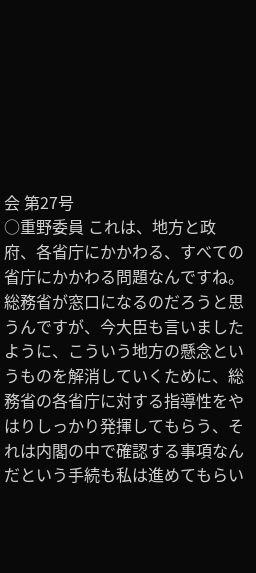会 第27号
○重野委員 これは、地方と政府、各省庁にかかわる、すべての省庁にかかわる問題なんですね。総務省が窓口になるのだろうと思うんですが、今大臣も言いましたように、こういう地方の懸念というものを解消していくために、総務省の各省庁に対する指導性をやはりしっかり発揮してもらう、それは内閣の中で確認する事項なんだという手続も私は進めてもらい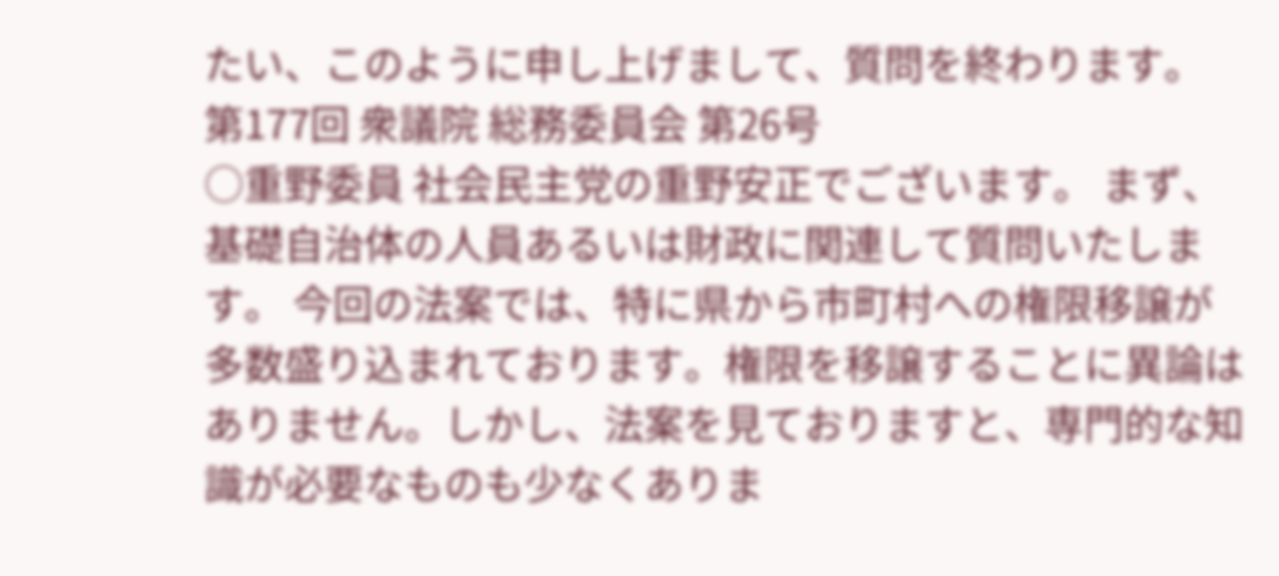たい、このように申し上げまして、質問を終わります。
第177回 衆議院 総務委員会 第26号
○重野委員 社会民主党の重野安正でございます。 まず、基礎自治体の人員あるいは財政に関連して質問いたします。 今回の法案では、特に県から市町村への権限移譲が多数盛り込まれております。権限を移譲することに異論はありません。しかし、法案を見ておりますと、専門的な知識が必要なものも少なくありま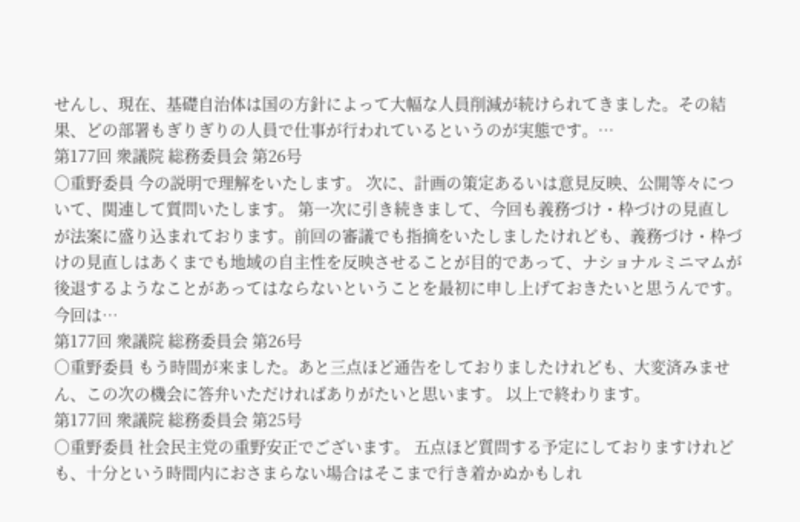せんし、現在、基礎自治体は国の方針によって大幅な人員削減が続けられてきました。その結果、どの部署もぎりぎりの人員で仕事が行われているというのが実態です。…
第177回 衆議院 総務委員会 第26号
○重野委員 今の説明で理解をいたします。 次に、計画の策定あるいは意見反映、公開等々について、関連して質問いたします。 第一次に引き続きまして、今回も義務づけ・枠づけの見直しが法案に盛り込まれております。前回の審議でも指摘をいたしましたけれども、義務づけ・枠づけの見直しはあくまでも地域の自主性を反映させることが目的であって、ナショナルミニマムが後退するようなことがあってはならないということを最初に申し上げておきたいと思うんです。 今回は…
第177回 衆議院 総務委員会 第26号
○重野委員 もう時間が来ました。あと三点ほど通告をしておりましたけれども、大変済みません、この次の機会に答弁いただければありがたいと思います。 以上で終わります。
第177回 衆議院 総務委員会 第25号
○重野委員 社会民主党の重野安正でございます。 五点ほど質問する予定にしておりますけれども、十分という時間内におさまらない場合はそこまで行き着かぬかもしれ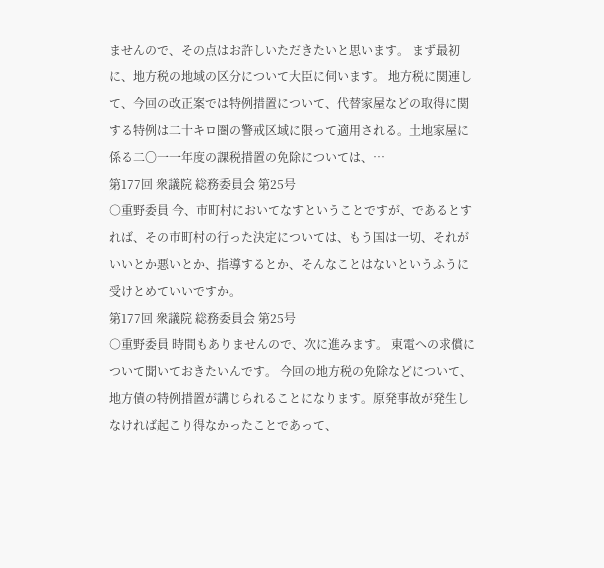ませんので、その点はお許しいただきたいと思います。 まず最初に、地方税の地域の区分について大臣に伺います。 地方税に関連して、今回の改正案では特例措置について、代替家屋などの取得に関する特例は二十キロ圏の警戒区域に限って適用される。土地家屋に係る二〇一一年度の課税措置の免除については、…
第177回 衆議院 総務委員会 第25号
○重野委員 今、市町村においてなすということですが、であるとすれば、その市町村の行った決定については、もう国は一切、それがいいとか悪いとか、指導するとか、そんなことはないというふうに受けとめていいですか。
第177回 衆議院 総務委員会 第25号
○重野委員 時間もありませんので、次に進みます。 東電への求償について聞いておきたいんです。 今回の地方税の免除などについて、地方債の特例措置が講じられることになります。原発事故が発生しなければ起こり得なかったことであって、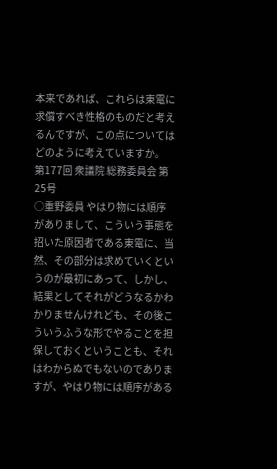本来であれば、これらは東電に求償すべき性格のものだと考えるんですが、この点についてはどのように考えていますか。
第177回 衆議院 総務委員会 第25号
○重野委員 やはり物には順序がありまして、こういう事態を招いた原因者である東電に、当然、その部分は求めていくというのが最初にあって、しかし、結果としてそれがどうなるかわかりませんけれども、その後こういうふうな形でやることを担保しておくということも、それはわからぬでもないのでありますが、やはり物には順序がある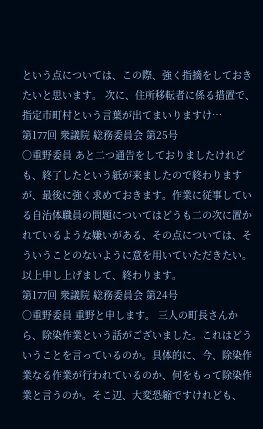という点については、この際、強く指摘をしておきたいと思います。 次に、住所移転者に係る措置で、指定市町村という言葉が出てまいりますけ…
第177回 衆議院 総務委員会 第25号
○重野委員 あと二つ通告をしておりましたけれども、終了したという紙が来ましたので終わりますが、最後に強く求めておきます。作業に従事している自治体職員の問題についてはどうも二の次に置かれているような嫌いがある、その点については、そういうことのないように意を用いていただきたい。 以上申し上げまして、終わります。
第177回 衆議院 総務委員会 第24号
○重野委員 重野と申します。 三人の町長さんから、除染作業という話がございました。これはどういうことを言っているのか。具体的に、今、除染作業なる作業が行われているのか、何をもって除染作業と言うのか。そこ辺、大変恐縮ですけれども、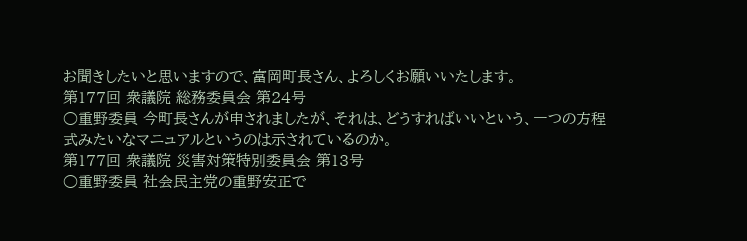お聞きしたいと思いますので、富岡町長さん、よろしくお願いいたします。
第177回 衆議院 総務委員会 第24号
○重野委員 今町長さんが申されましたが、それは、どうすればいいという、一つの方程式みたいなマニュアルというのは示されているのか。
第177回 衆議院 災害対策特別委員会 第13号
○重野委員 社会民主党の重野安正で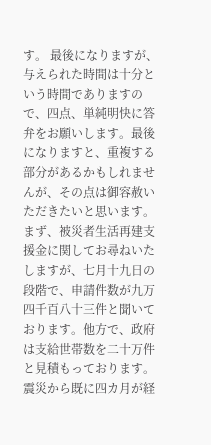す。 最後になりますが、与えられた時間は十分という時間でありますので、四点、単純明快に答弁をお願いします。最後になりますと、重複する部分があるかもしれませんが、その点は御容赦いただきたいと思います。 まず、被災者生活再建支援金に関してお尋ねいたしますが、七月十九日の段階で、申請件数が九万四千百八十三件と聞いております。他方で、政府は支給世帯数を二十万件と見積もっております。震災から既に四カ月が経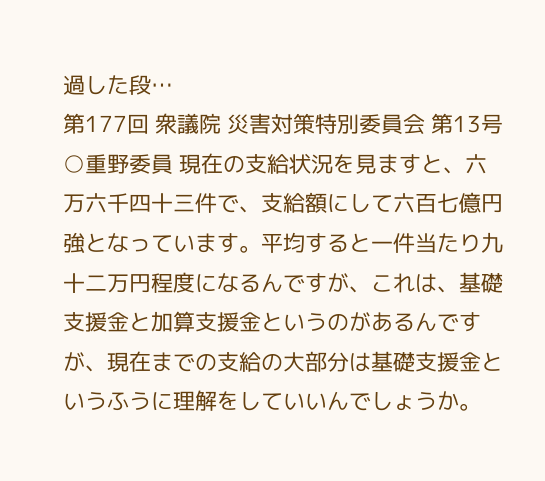過した段…
第177回 衆議院 災害対策特別委員会 第13号
○重野委員 現在の支給状況を見ますと、六万六千四十三件で、支給額にして六百七億円強となっています。平均すると一件当たり九十二万円程度になるんですが、これは、基礎支援金と加算支援金というのがあるんですが、現在までの支給の大部分は基礎支援金というふうに理解をしていいんでしょうか。